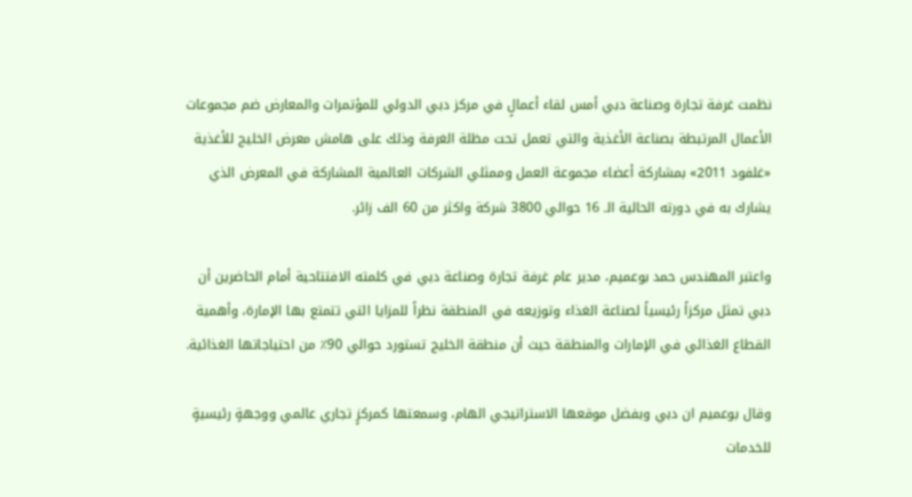نظمت غرفة تجارة وصناعة دبي أمس لقاء أعمالٍ في مركز دبي الدولي للمؤتمرات والمعارض ضم مجموعات الأعمال المرتبطة بصناعة الأغذية والتي تعمل تحت مظلة الغرفة وذلك على هامش معرض الخليج للأغذية «غلفود 2011» بمشاركة أعضاء مجموعة العمل وممثلي الشركات العالمية المشاركة في المعرض الذي يشارك به في دورته الحالية الـ 16 حوالي 3800 شركة واكثر من 60 الف زائر.

واعتبر المهندس حمد بوعميم، مدير عام غرفة تجارة وصناعة دبي في كلمته الافتتاحية أمام الحاضرين أن دبي تمثل مركزاً رئيسياً لصناعة الغذاء وتوزيعه في المنطقة نظراً للمزايا التي تتمتع بها الإمارة، وأهمية القطاع الغذائي في الإمارات والمنطقة حيث أن منطقة الخليج تستورد حوالي 90٪ من احتياجاتها الغذائية.

وقال بوعميم ان دبي وبفضل موقعها الاستراتيجي الهام، وسمعتها كمركزٍ تجاري عالمي ووجهةٍ رئيسيةٍ للخدمات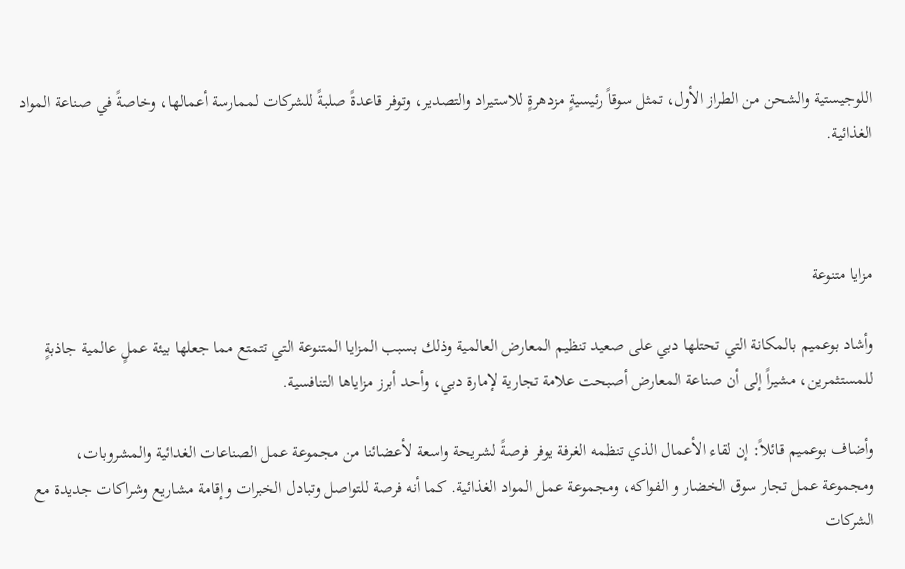اللوجيستية والشحن من الطراز الأول، تمثل سوقاً رئيسيةٍ مزدهرةٍ للاستيراد والتصدير، وتوفر قاعدةً صلبةً للشركات لممارسة أعمالها، وخاصةً في صناعة المواد الغذائية.



مزايا متنوعة

وأشاد بوعميم بالمكانة التي تحتلها دبي على صعيد تنظيم المعارض العالمية وذلك بسبب المزايا المتنوعة التي تتمتع مما جعلها بيئة عملٍ عالمية جاذبةٍ للمستثمرين، مشيراً إلى أن صناعة المعارض أصبحت علامة تجارية لإمارة دبي، وأحد أبرز مزاياها التنافسية.

وأضاف بوعميم قائلاً: إن لقاء الأعمال الذي تنظمه الغرفة يوفر فرصةً لشريحة واسعة لأعضائنا من مجموعة عمل الصناعات الغدائية والمشروبات، ومجموعة عمل تجار سوق الخضار و الفواكه، ومجموعة عمل المواد الغذائية. كما أنه فرصة للتواصل وتبادل الخبرات وإقامة مشاريع وشراكات جديدة مع الشركات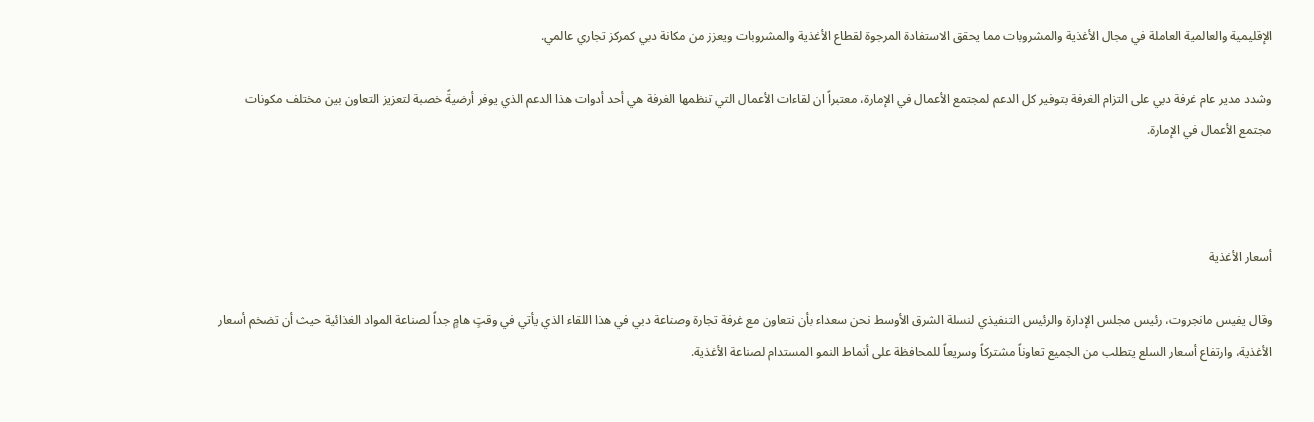الإقليمية والعالمية العاملة في مجال الأغذية والمشروبات مما يحقق الاستفادة المرجوة لقطاع الأغذية والمشروبات ويعزز من مكانة دبي كمركز تجاري عالمي.

وشدد مدير عام غرفة دبي على التزام الغرفة بتوفير كل الدعم لمجتمع الأعمال في الإمارة، معتبراً ان لقاءات الأعمال التي تنظمها الغرفة هي أحد أدوات هذا الدعم الذي يوفر أرضيةً خصبة لتعزيز التعاون بين مختلف مكونات مجتمع الأعمال في الإمارة.



أسعار الأغذية

وقال يفيس مانجروت، رئيس مجلس الإدارة والرئيس التنفيذي لنسلة الشرق الأوسط نحن سعداء بأن نتعاون مع غرفة تجارة وصناعة دبي في هذا اللقاء الذي يأتي في وقتٍ هامٍ جداً لصناعة المواد الغذائية حيث أن تضخم أسعار الأغذية، وارتفاع أسعار السلع يتطلب من الجميع تعاوناً مشتركاً وسريعاً للمحافظة على أنماط النمو المستدام لصناعة الأغذية.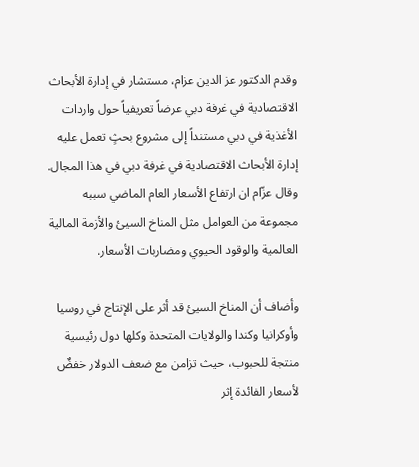وقدم الدكتور عز الدين عزام، مستشار في إدارة الأبحاث الاقتصادية في غرفة دبي عرضاً تعريفياً حول واردات الأغذية في دبي مستنداً إلى مشروع بحثٍ تعمل عليه إدارة الأبحاث الاقتصادية في غرفة دبي في هذا المجال. وقال عزّام ان ارتفاع الأسعار العام الماضي سببه مجموعة من العوامل مثل المناخ السيئ والأزمة المالية العالمية والوقود الحيوي ومضاربات الأسعار.

وأضاف أن المناخ السيئ قد أثر على الإنتاج في روسيا وأوكرانيا وكندا والولايات المتحدة وكلها دول رئيسية منتجة للحبوب، حيث تزامن مع ضعف الدولار خفضٌ لأسعار الفائدة إثر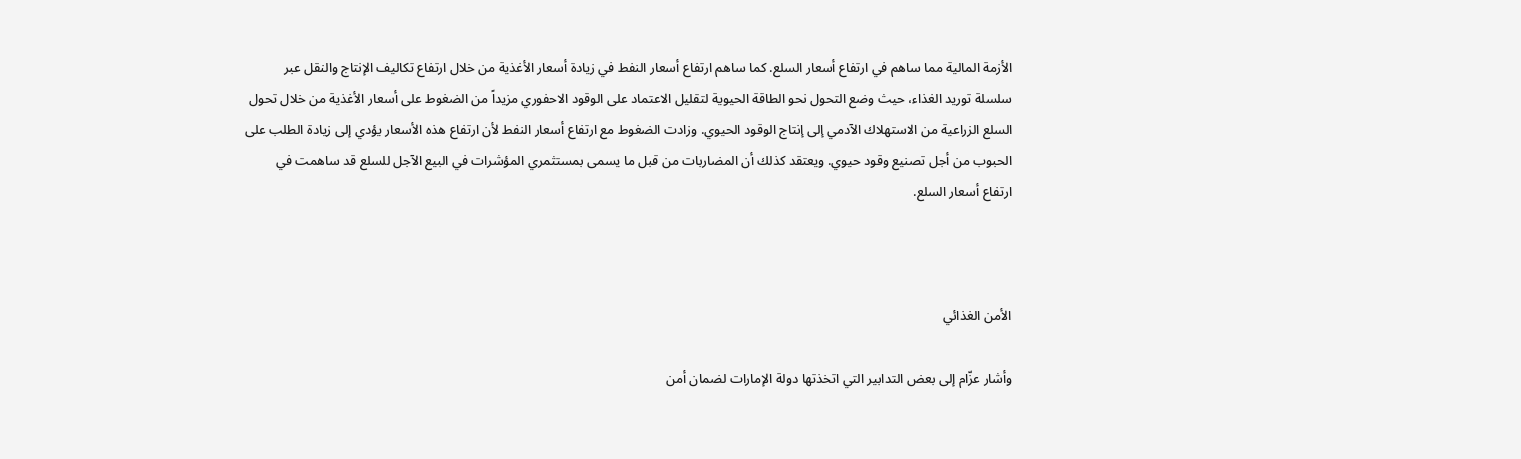الأزمة المالية مما ساهم في ارتفاع أسعار السلع. كما ساهم ارتفاع أسعار النفط في زيادة أسعار الأغذية من خلال ارتفاع تكاليف الإنتاج والنقل عبر سلسلة توريد الغذاء، حيث وضع التحول نحو الطاقة الحيوية لتقليل الاعتماد على الوقود الاحفوري مزيداً من الضغوط على أسعار الأغذية من خلال تحول السلع الزراعية من الاستهلاك الآدمي إلى إنتاج الوقود الحيوي. وزادت الضغوط مع ارتفاع أسعار النفط لأن ارتفاع هذه الأسعار يؤدي إلى زيادة الطلب على الحبوب من أجل تصنيع وقود حيوي. ويعتقد كذلك أن المضاربات من قبل ما يسمى بمستثمري المؤشرات في البيع الآجل للسلع قد ساهمت في ارتفاع أسعار السلع.



الأمن الغذائي

وأشار عزّام إلى بعض التدابير التي اتخذتها دولة الإمارات لضمان أمن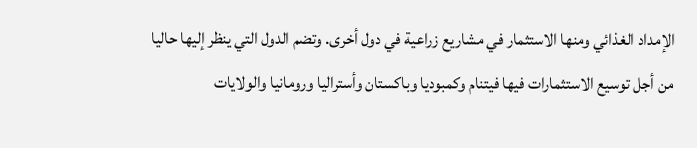الإمداد الغذائي ومنها الاستثمار في مشاريع زراعية في دول أخرى. وتضم الدول التي ينظر إليها حاليا من أجل توسيع الاستثمارات فيها فيتنام وكمبوديا وباكستان وأستراليا ورومانيا والولايات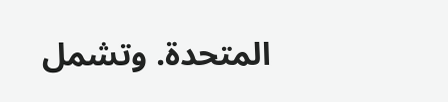المتحدة. وتشمل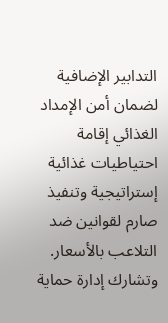التدابير الإضافية لضمان أمن الإمداد الغذائي إقامة احتياطيات غذائية إستراتيجية وتنفيذ صارم لقوانين ضد التلاعب بالأسعار. وتشارك إدارة حماية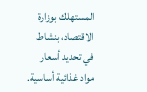المستهلك بوزارة الاقتصاد، بنشاط في تحديد أسعار مواد غذائية أساسية.